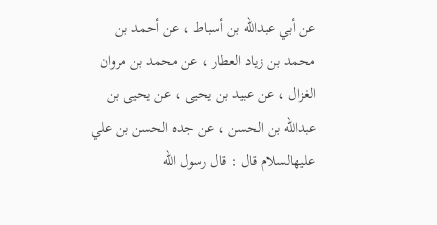عن أبي عبدالله بن أسباط ، عن أحمد بن محمد بن زياد العطار ، عن محمد بن مروان الغزال ، عن عبيد بن يحيى ، عن يحيى بن عبدالله بن الحسن ، عن جده الحسن بن علي عليهالسلام قال : قال رسول الله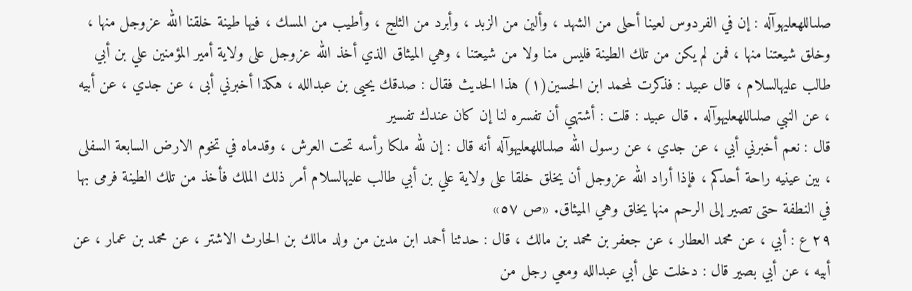صلىاللهعليهوآله : إن في الفردوس لعينا أحلى من الشهد ، وألين من الزبد ، وأبرد من الثلج ، وأطيب من المسك ، فيها طينة خلقنا الله عزوجل منها ، وخلق شيعتنا منها ، فمن لم يكن من تلك الطينة فليس منا ولا من شيعتنا ، وهي الميثاق الذي أخذ الله عزوجل على ولاية أمير المؤمنين علي بن أبي طالب عليهالسلام ، قال عبيد : فذكرت لمحمد ابن الحسين(١) هذا الحديث فقال : صدقك يحيى بن عبدالله ، هكذا أخبرني أبى ، عن جدي ، عن أبيه ، عن النبي صلىاللهعليهوآله . قال عبيد : قلت : أشتهي أن تفسره لنا إن كان عندك تفسير
قال : نعم أخبرني أبي ، عن جدي ، عن رسول الله صلىاللهعليهوآله أنه قال : إن لله ملكا رأسه تحت العرش ، وقدماه في تخوم الارض السابعة السفلى ، بين عينيه راحة أحدكم ، فإذا أراد الله عزوجل أن يخلق خلقا على ولاية علي بن أبي طالب عليهالسلام أمر ذلك الملك فأخذ من تلك الطينة فرمى بها في النطفة حتى تصير إلى الرحم منها يخلق وهي الميثاق. «ص ٥٧»
٢٩ ع : أبي ، عن محمد العطار ، عن جعفر بن محمد بن مالك ، قال : حدثنا أحمد ابن مدين من ولد مالك بن الحارث الاشتر ، عن محمد بن عمار ، عن أبيه ، عن أبي بصير قال : دخلت على أبي عبدالله ومعي رجل من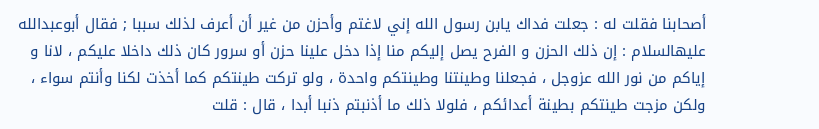أصحابنا فقلت له : جعلت فداك يابن رسول الله إني لاغتم وأحزن من غير أن أعرف لذلك سببا ; فقال أبوعبدالله عليهالسلام : إن ذلك الحزن و الفرح يصل إليكم منا إذا دخل علينا حزن أو سرور كان ذلك داخلا عليكم ، لانا و إياكم من نور الله عزوجل ، فجعلنا وطينتنا وطينتكم واحدة ، ولو تركت طينتكم كما أخذت لكنا وأنتم سواء ، ولكن مزجت طينتكم بطينة أعدائكم ، فلولا ذلك ما أذنبتم ذنبا أبدا ، قال : قلت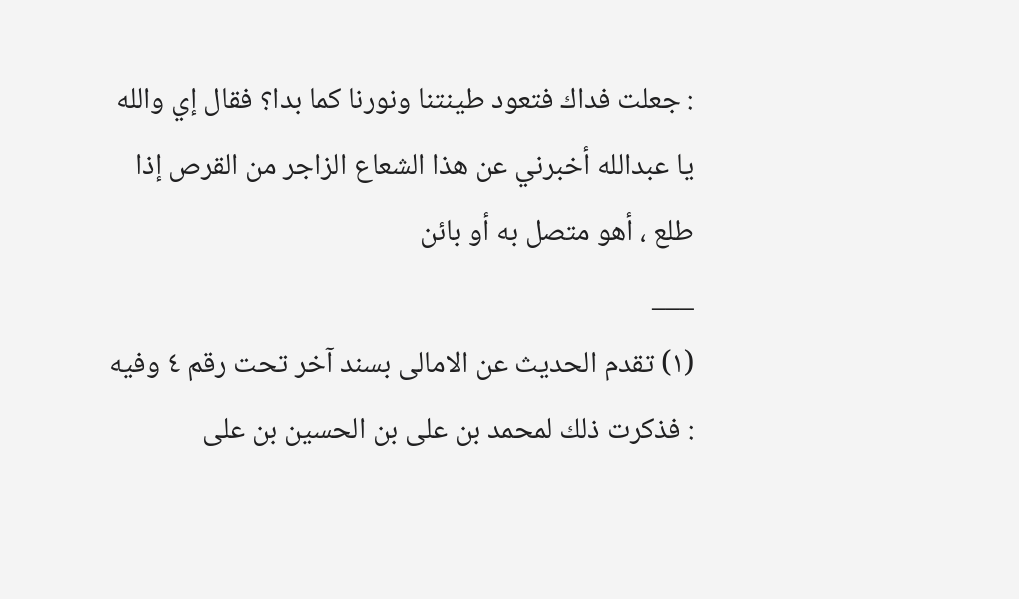: جعلت فداك فتعود طينتنا ونورنا كما بدا؟ فقال إي والله يا عبدالله أخبرني عن هذا الشعاع الزاجر من القرص إذا طلع ، أهو متصل به أو بائن
___
(١) تقدم الحديث عن الامالى بسند آخر تحت رقم ٤ وفيه : فذكرت ذلك لمحمد بن على بن الحسين بن على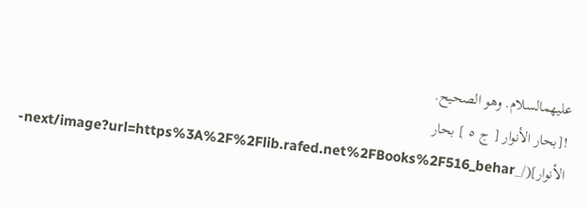عليهمالسلام. وهو الصحيح.
![بحار الأنوار [ ج ٥ ] بحار الأنوار](/_next/image?url=https%3A%2F%2Flib.rafed.net%2FBooks%2F516_behar-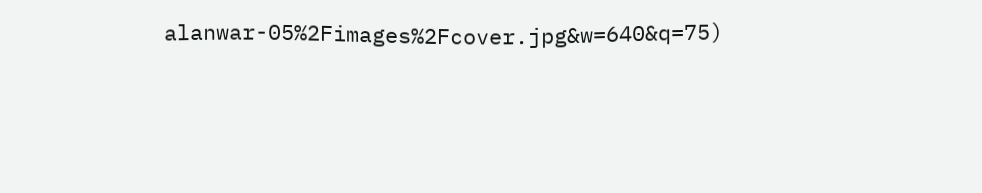alanwar-05%2Fimages%2Fcover.jpg&w=640&q=75)